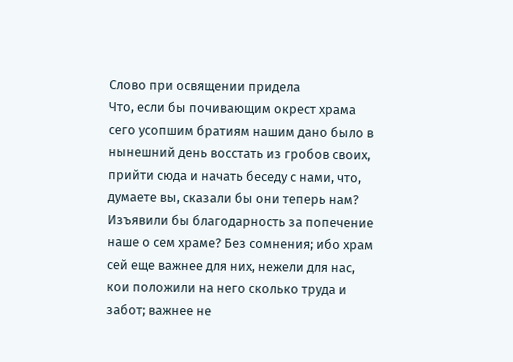Слово при освящении придела
Что, если бы почивающим окрест храма сего усопшим братиям нашим дано было в нынешний день восстать из гробов своих, прийти сюда и начать беседу с нами, что, думаете вы, сказали бы они теперь нам? Изъявили бы благодарность за попечение наше о сем храме? Без сомнения; ибо храм сей еще важнее для них, нежели для нас, кои положили на него сколько труда и забот; важнее не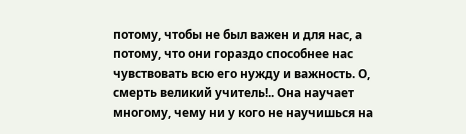потому, чтобы не был важен и для нас, а потому, что они гораздо способнее нас чувствовать всю его нужду и важность. О, смерть великий учитель!.. Она научает многому, чему ни у кого не научишься на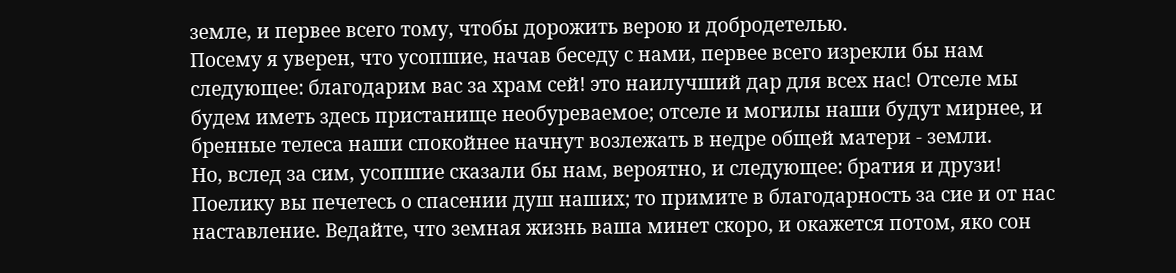земле, и первее всего тому, чтобы дорожить верою и добродетелью.
Посему я уверен, что усопшие, начав беседу с нами, первее всего изрекли бы нам следующее: благодарим вас за храм сей! это наилучший дар для всех нас! Отселе мы будем иметь здесь пристанище необуреваемое; отселе и могилы наши будут мирнее, и бренные телеса наши спокойнее начнут возлежать в недре общей матери - земли.
Но, вслед за сим, усопшие сказали бы нам, вероятно, и следующее: братия и друзи!
Поелику вы печетесь о спасении душ наших; то примите в благодарность за сие и от нас наставление. Ведайте, что земная жизнь ваша минет скоро, и окажется потом, яко сон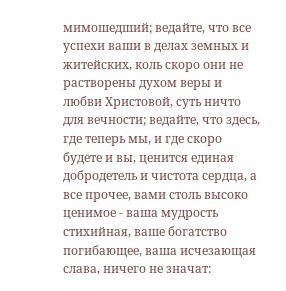мимошедший; ведайте, что все успехи ваши в делах земных и житейских, коль скоро они не растворены духом веры и любви Христовой, суть ничто для вечности; ведайте, что здесь, где теперь мы, и где скоро будете и вы, ценится единая добродетель и чистота сердца, а все прочее, вами столь высоко ценимое - ваша мудрость стихийная, ваше богатство погибающее, ваша исчезающая слава, ничего не значат: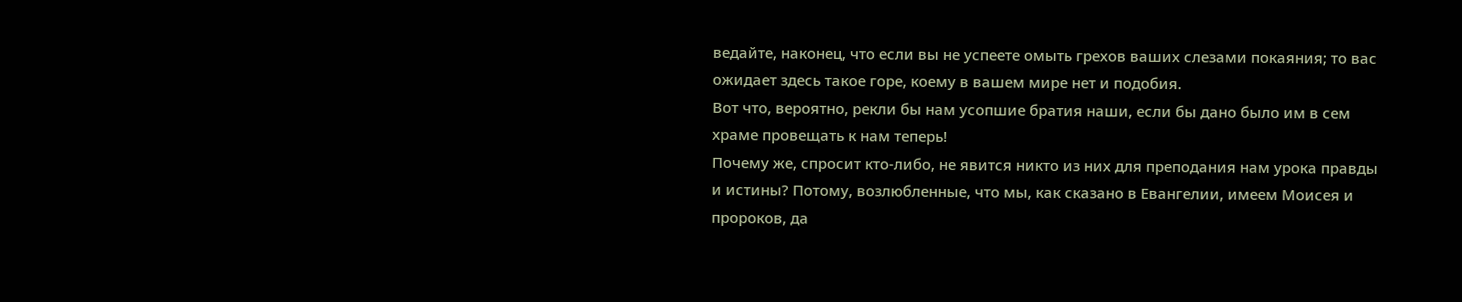ведайте, наконец, что если вы не успеете омыть грехов ваших слезами покаяния; то вас ожидает здесь такое горе, коему в вашем мире нет и подобия.
Вот что, вероятно, рекли бы нам усопшие братия наши, если бы дано было им в сем храме провещать к нам теперь!
Почему же, спросит кто-либо, не явится никто из них для преподания нам урока правды и истины? Потому, возлюбленные, что мы, как сказано в Евангелии, имеем Моисея и пророков, да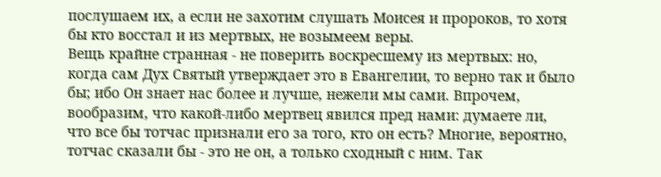послушаем их, а если не захотим слушать Моисея и пророков, то хотя бы кто восстал и из мертвых, не возымеем веры.
Вещь крайне странная - не поверить воскресшему из мертвых: но, когда сам Дух Святый утверждает это в Евангелии, то верно так и было бы; ибо Он знает нас более и лучше, нежели мы сами. Впрочем, вообразим, что какой-либо мертвец явился пред нами: думаете ли, что все бы тотчас признали его за того, кто он есть? Многие, вероятно, тотчас сказали бы - это не он, а только сходный с ним. Так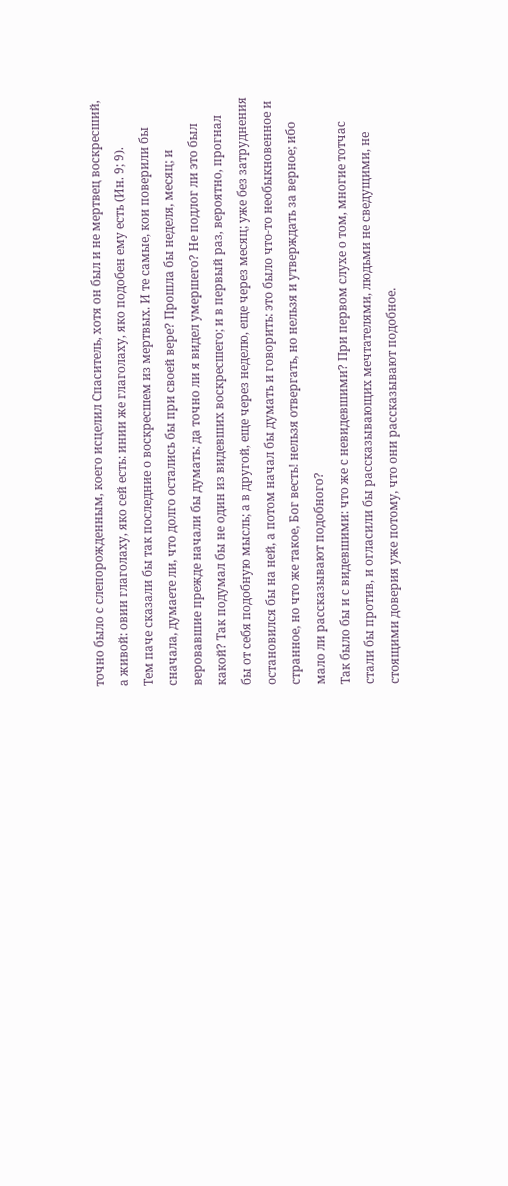точно было с слепорожденным, коего исцелил Спаситель, хотя он был и не мертвец воскресший, а живой: овии глаголаху, яко сей есть: инии же глаголаху, яко подобен ему есть (Ин. 9; 9).
Тем паче сказали бы так последние о воскресшем из мертвых. И те самые, кои поверили бы сначала, думаете ли, что долго остались бы при своей вере? Прошла бы неделя, месяц; и веровавшие прежде начали бы думать: да точно ли я видел умершего? Не подлог ли это был какой? Так подумал бы не один из видевших воскресшего; и в первый раз, вероятно, прогнал бы от себя подобную мысль; а в другой, еще через неделю, еще через месяц; уже без затруднения остановился бы на ней, а потом начал бы думать и говорить: это было что-то необыкновенное и странное, но что же такое, Бог весть! нельзя отвергать, но нельзя и утверждать за верное; ибо мало ли рассказывают подобного?
Так было бы и с видевшими: что же с невидевшими? При первом слухе о том, многие тотчас стали бы против, и огласили бы рассказывающих мечтателями, людьми не сведущими, не стоящими доверия уже потому, что они рассказывают подобное.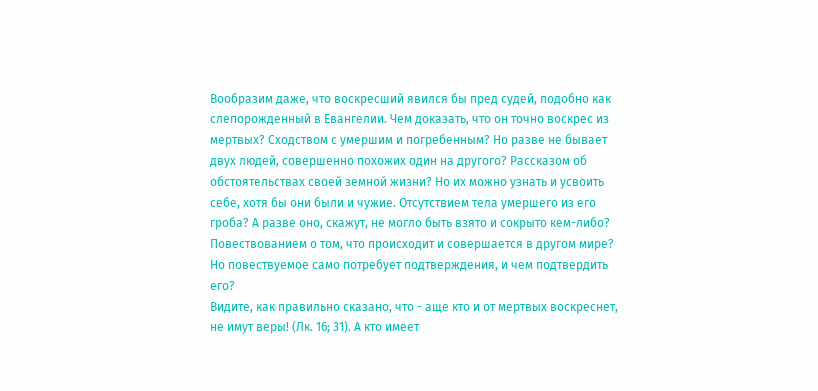Вообразим даже, что воскресший явился бы пред судей, подобно как слепорожденный в Евангелии. Чем доказать, что он точно воскрес из мертвых? Сходством с умершим и погребенным? Но разве не бывает двух людей, совершенно похожих один на другого? Рассказом об обстоятельствах своей земной жизни? Но их можно узнать и усвоить себе, хотя бы они были и чужие. Отсутствием тела умершего из его гроба? А разве оно, скажут, не могло быть взято и сокрыто кем-либо? Повествованием о том, что происходит и совершается в другом мире? Но повествуемое само потребует подтверждения, и чем подтвердить его?
Видите, как правильно сказано, что - аще кто и от мертвых воскреснет, не имут веры! (Лк. 16; 31). А кто имеет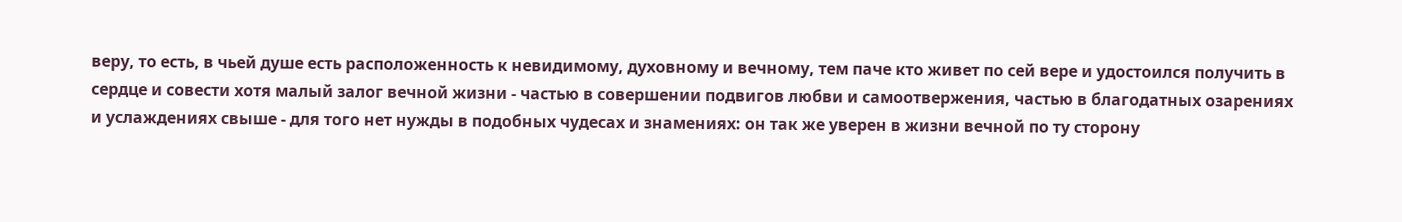веру, то есть, в чьей душе есть расположенность к невидимому, духовному и вечному, тем паче кто живет по сей вере и удостоился получить в сердце и совести хотя малый залог вечной жизни - частью в совершении подвигов любви и самоотвержения, частью в благодатных озарениях и услаждениях свыше - для того нет нужды в подобных чудесах и знамениях: он так же уверен в жизни вечной по ту сторону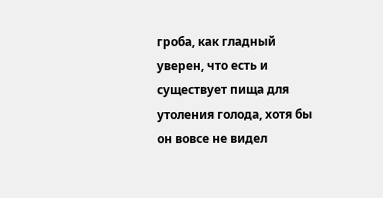гроба, как гладный уверен, что есть и существует пища для утоления голода, хотя бы он вовсе не видел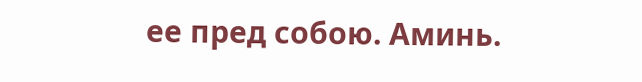ее пред собою. Аминь.